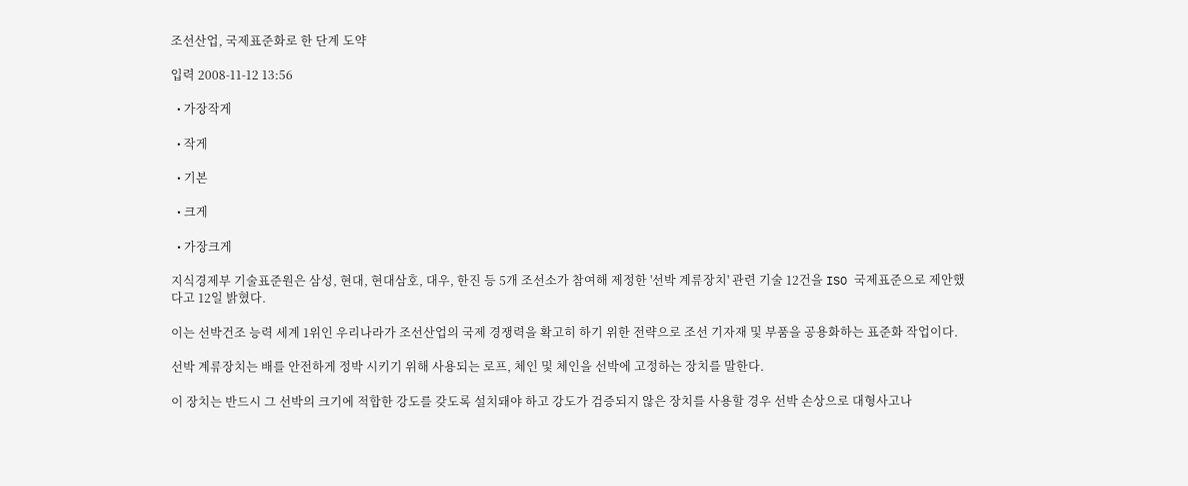조선산업, 국제표준화로 한 단계 도약

입력 2008-11-12 13:56

  • 가장작게

  • 작게

  • 기본

  • 크게

  • 가장크게

지식경제부 기술표준원은 삼성, 현대, 현대삼호, 대우, 한진 등 5개 조선소가 참여해 제정한 '선박 계류장치' 관련 기술 12건을 ISO 국제표준으로 제안했다고 12일 밝혔다.

이는 선박건조 능력 세계 1위인 우리나라가 조선산업의 국제 경쟁력을 확고히 하기 위한 전략으로 조선 기자재 및 부품을 공용화하는 표준화 작업이다.

선박 계류장치는 배를 안전하게 정박 시키기 위해 사용되는 로프, 체인 및 체인을 선박에 고정하는 장치를 말한다.

이 장치는 반드시 그 선박의 크기에 적합한 강도를 갖도록 설치돼야 하고 강도가 검증되지 않은 장치를 사용할 경우 선박 손상으로 대형사고나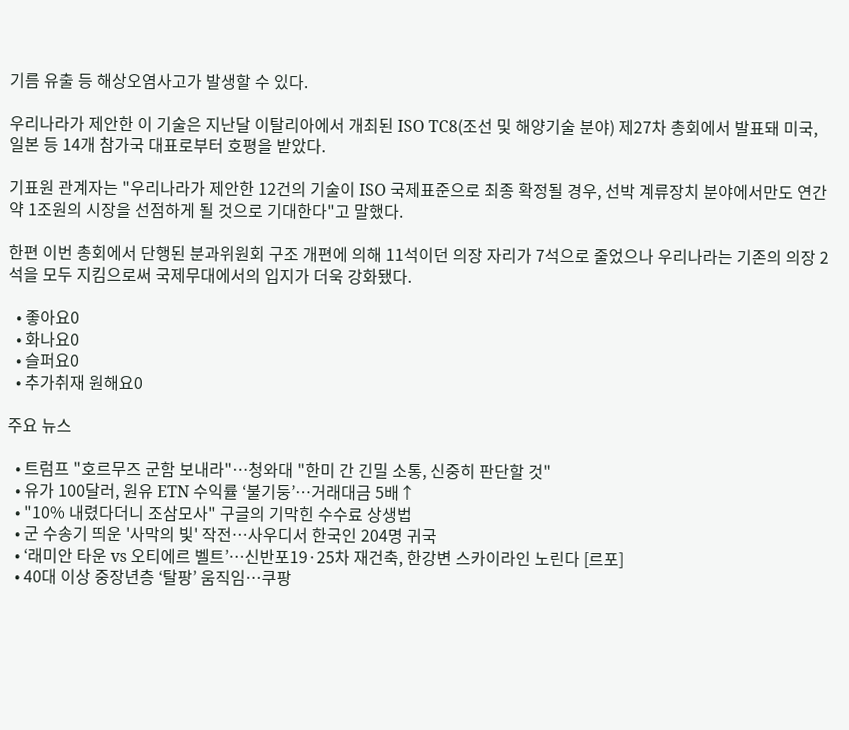기름 유출 등 해상오염사고가 발생할 수 있다.

우리나라가 제안한 이 기술은 지난달 이탈리아에서 개최된 ISO TC8(조선 및 해양기술 분야) 제27차 총회에서 발표돼 미국, 일본 등 14개 참가국 대표로부터 호평을 받았다.

기표원 관계자는 "우리나라가 제안한 12건의 기술이 ISO 국제표준으로 최종 확정될 경우, 선박 계류장치 분야에서만도 연간 약 1조원의 시장을 선점하게 될 것으로 기대한다"고 말했다.

한편 이번 총회에서 단행된 분과위원회 구조 개편에 의해 11석이던 의장 자리가 7석으로 줄었으나 우리나라는 기존의 의장 2석을 모두 지킴으로써 국제무대에서의 입지가 더욱 강화됐다.

  • 좋아요0
  • 화나요0
  • 슬퍼요0
  • 추가취재 원해요0

주요 뉴스

  • 트럼프 "호르무즈 군함 보내라"…청와대 "한미 간 긴밀 소통, 신중히 판단할 것"
  • 유가 100달러, 원유 ETN 수익률 ‘불기둥’⋯거래대금 5배↑
  • "10% 내렸다더니 조삼모사" 구글의 기막힌 수수료 상생법
  • 군 수송기 띄운 '사막의 빛' 작전⋯사우디서 한국인 204명 귀국
  • ‘래미안 타운 vs 오티에르 벨트’⋯신반포19·25차 재건축, 한강변 스카이라인 노린다 [르포]
  • 40대 이상 중장년층 ‘탈팡’ 움직임…쿠팡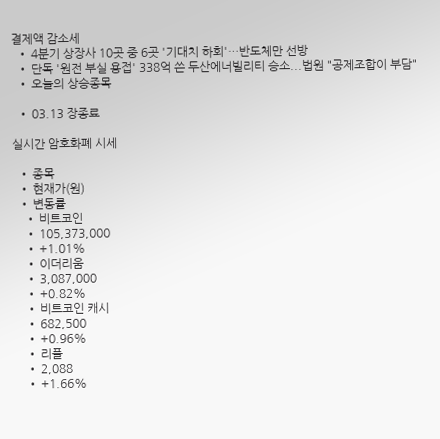결제액 감소세
  • 4분기 상장사 10곳 중 6곳 '기대치 하회'…반도체만 선방
  • 단독 '원전 부실 용접' 338억 쓴 두산에너빌리티 승소...법원 "공제조합이 부담"
  • 오늘의 상승종목

  • 03.13 장종료

실시간 암호화폐 시세

  • 종목
  • 현재가(원)
  • 변동률
    • 비트코인
    • 105,373,000
    • +1.01%
    • 이더리움
    • 3,087,000
    • +0.82%
    • 비트코인 캐시
    • 682,500
    • +0.96%
    • 리플
    • 2,088
    • +1.66%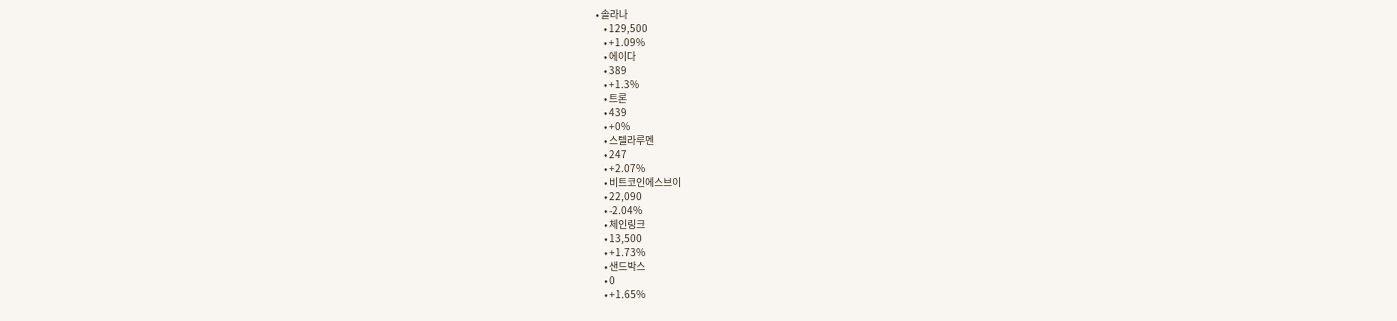• 솔라나
    • 129,500
    • +1.09%
    • 에이다
    • 389
    • +1.3%
    • 트론
    • 439
    • +0%
    • 스텔라루멘
    • 247
    • +2.07%
    • 비트코인에스브이
    • 22,090
    • -2.04%
    • 체인링크
    • 13,500
    • +1.73%
    • 샌드박스
    • 0
    • +1.65%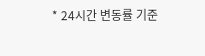* 24시간 변동률 기준